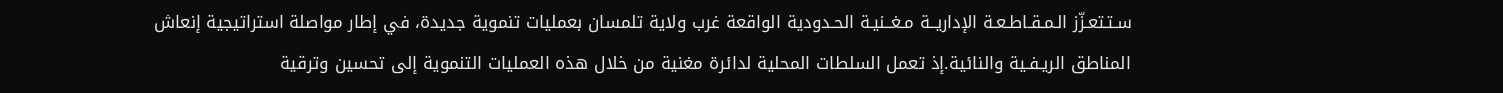سـتـتعـزّز الـمـقـاطـعـة الإداريــة مـغــنيـة الحـدودية الواقعة غرب ولاية تلمسان بعمليات تنموية جديدة، في إطار مواصلة استراتيجية إنعاش المناطق الريـفـية والنائية.إذ تعمل السلطات المحلية لدائرة مغنية من خلال هذه العمليات التنموية إلى تحسين وترقية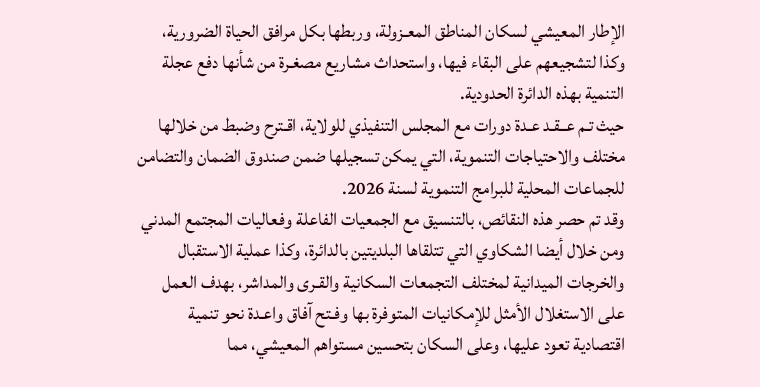الإطار المعيشي لسكان المناطق المعـزولة، وربطها بكل مرافق الحياة الضرورية، وكذا لتشجيعهم على البقاء فيها، واستحداث مشاريع مصغـرة من شأنها دفع عجلة التنمية بهذه الدائرة الحدودية.
حيث تـم عــقـد عـدة دورات مع المجلس التنفيذي للولاية، اقـترح وضبط من خلالها مختلف والاحتياجات التنموية، التي يمكن تسجيلها ضمن صندوق الضمان والتضامن للجماعات المحلية للبرامج التنموية لسنة 2026.
وقد تم حصر هذه النقائص، بالتنسيق مع الجمعيات الفاعلة وفعاليات المجتمع المدني ومن خلال أيضا الشكاوي التي تتلقاها البلديتين بالدائرة، وكذا عملية الاستقبال والخرجات الميدانية لمختلف التجمعات السكانية والقـرى والمداشر، بهدف العمل على الاستغلال الأمثل للإمكانيات المتوفرة بها وفـتح آفاق واعـدة نحو تنمية اقتصادية تعود عليها، وعلى السكان بتحسين مستواهم المعيشي، مما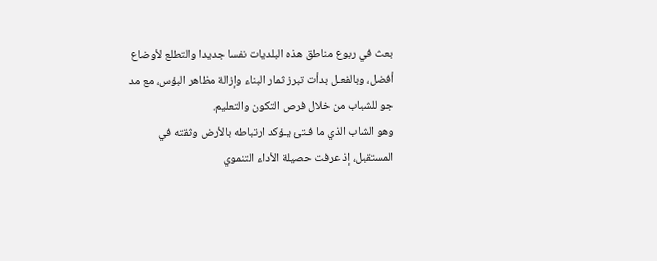بعث في ربوع مناطق هذه البلديات نفسا جديدا والتطلع لأوضاع أفضل، وبالفعـل بدأت تبرز ثمار البناء وإزالة مظاهر البؤس، مع مد جو للشباب من خلال فرص التكون والتعليم.
وهو الشاب الذي ما فـتئ يـؤكد ارتباطه بالأرض وثقته في المستقبل، إذ عرفت حصيلة الأداء التنموي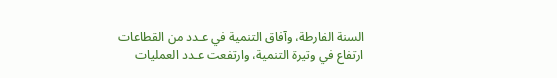السنة الفارطة، وآفاق التنمية في عـدد من القطاعات ارتفاع في وتيرة التنمية، وارتفعت عـدد العمليات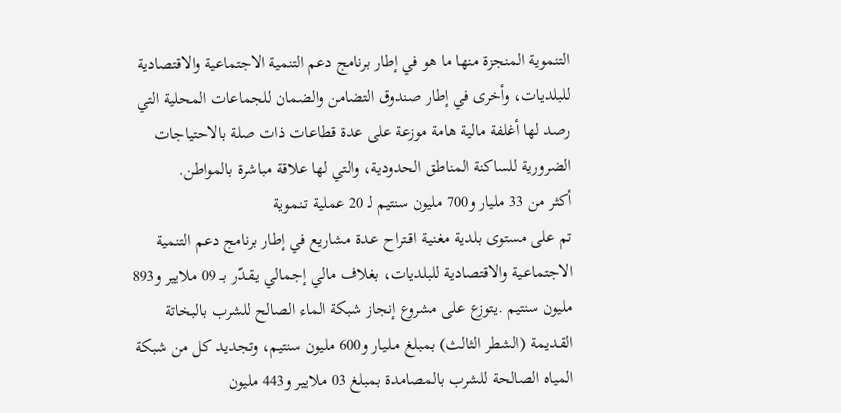التنموية المنجزة منها ما هو في إطار برنامج دعم التنمية الاجتماعية والاقتصادية للبلديات، وأخرى في إطار صندوق التضامن والضمان للجماعات المحلية التي رصد لها أغلفة مالية هامة موزعة على عدة قطاعات ذات صلة بالاحتياجات الضرورية للساكنة المناطق الحدودية، والتي لها علاقة مباشرة بالمواطن.
أكثر من 33 مليار و700 مليون سنتيم لـ 20 عملية تـنموية
تم على مستوى بلدية مغنيـة اقـتراح عـدة مشاريع في إطار برنامج دعم التنمية الاجتماعـية والاقتصادية للبلديات، بغلاف مالي إجمالي يـقـدّر بــ 09 ملايير و893 مليون سنتيم .يتوزع على مشروع إنجاز شبكة الماء الصالح للشرب بالبخاتة القـديمة (الشطر الثالث) بمبلغ مـلـيار و600 مليون سنتيم، وتجديد كل من شبكة المياه الصالحة للشرب بالمصامدة بمبلغ 03 ملايير و443 مليون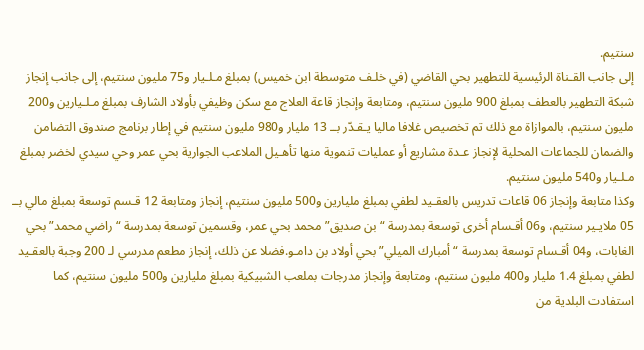سنتيم.
إلى جانب القـناة الرئيسية للتطهير بحي القاضي (في خلـف متوسطة ابن خميس) بمبلغ مـلـيار و75 مليون سنتيم، إلى جانب إنجاز شبكة التطهير بالعطف بمبلغ 900 مليون سنتيم، ومتابعة وإنجاز قاعة العلاج مع سكن وظيفي بأولاد الشارف بمبلغ مـلـيارين و200 مليون سنتيم، بالموازاة مع ذلك تم تخصيص غلافا ماليا يـقـدّر بــ 13 مليار و980 مليون سنتيم في إطار برنامج صندوق التضامن والضمان للجماعات المحلية لإنجاز عـدة مشاريع أو عمليات تنموية منها تأهـيل الملاعب الجوارية بحي عمر وحي سيدي لخضر بمبلغ مـلـيار و540 مليون سنتيم.
وكذا متابعة وإنجاز 06 قاعات تدريس بالعقـيد لطفي بمبلغ مليارين و500 مليون سنتيم، إنجاز ومتابعة 12 قـسم توسعة بمبلغ مالي بــ 05 ملايـير سنتيم، و06 أقـسام أخرى توسعة بمدرسة “بن صديق” محمد بحي عمر، وقسمين توسعة بمدرسة “راضي محمد” بحي الغابات، و04 أقـسام توسعة بمدرسة “أمبارك الميلي” بحي أولاد بن دامـو.فضلا عن ذلك، إنجاز مطعم مدرسي لـ 200 وجبة بالعقـيد لطفي بمبلغ 1.4 مليار و400 مليون سنتيم، ومتابعة وإنجاز مدرجات بملعب الشبيكية بمبلغ مليارين و500 مليون سنتيم، كما استفادت البلدية من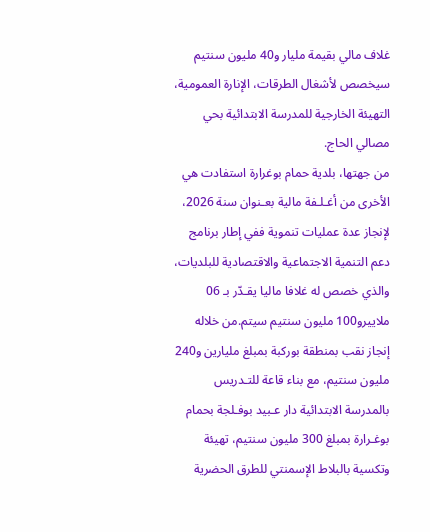غلاف مالي بقيمة مليار و40 مليون سنتيم سيخصص لأشغال الطرقات، الإنارة العمومية، التهيئة الخارجية للمدرسة الابتدائية بحي مصالي الحاج.
من جهتها، بلدية حمام بوغرارة استفادت هي الأخرى من أغـلـفة مالية بعـنوان سنة 2026، لإنجاز عدة عمليات تنموية ففي إطار برنامج دعم التنمية الاجتماعية والاقتصادية للبلديات، والذي خصص له غلافا ماليا يقـدّر بـ 06 ملاييرو100 مليون سنتيم سيتم.من خلاله إنجاز نقب بمنطقة بوركبة بمبلغ مليارين و240 مليون سنتيم، مع بناء قاعة للتـدريس بالمدرسة الابتدائية دار عـبيد بوفـلجة بحمام بوغـرارة بمبلغ 300 مليون سنتيم، تهيئة وتكسية بالبلاط الإسمنتي للطرق الحضرية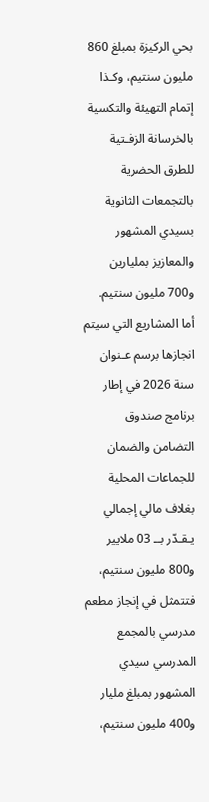بحي الركيزة بمبلغ 860 مليون سنتيم، وكـذا إتمام التهيئة والتكسية بالخرسانة الزفـتية للطرق الحضرية بالتجمعات الثانوية بسيدي المشهور والمعازيز بمليارين و700 مليون سنتيم.
أما المشاريع التي سيتم انجازها برسم عـنوان سنة 2026 في إطار برنامج صندوق التضامن والضمان للجماعات المحلية بغلاف مالي إجمالي يـقـدّر بــ 03 ملايير و800 مليون سنتيم، فتتمثل في إنجاز مطعم مدرسي بالمجمع المدرسي سيدي المشهور بمبلغ مليار و400 مليون سنتيم،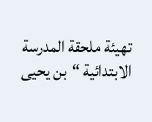تهيئة ملحقة المدرسة الابتدائية “بن يحيى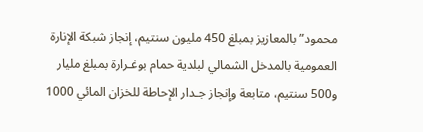محمود”بالمعازيز بمبلغ 450 مليون سنتيم، إنجاز شبكة الإنارة العمومية بالمدخل الشمالي لبلدية حمام بوغـرارة بمبلغ مليار و500 سنتيم، متابعة وإنجاز جـدار الإحاطة للخزان المائي 1000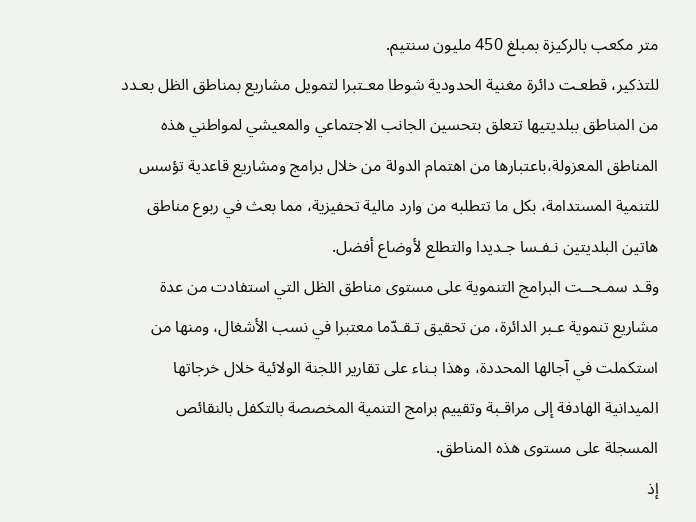متر مكعب بالركيزة بمبلغ 450 مليون سنتيم.
للتذكير، قطعـت دائرة مغنية الحدودية شوطا معـتبرا لتمويل مشاريع بمناطق الظل بعـدد من المناطق ببلديتيها تتعلق بتحسين الجانب الاجتماعي والمعيشي لمواطني هذه المناطق المعزولة،باعتبارها من اهتمام الدولة من خلال برامج ومشاريع قاعدية تؤسس للتنمية المستدامة، بكل ما تتطلبه من وارد مالية تحفيزية، مما بعث في ربوع مناطق هاتين البلديتين نـفـسا جـديدا والتطلع لأوضاع أفضل.
وقـد سمـحــت البرامج التنموية على مستوى مناطق الظل التي استفادت من عدة مشاريع تنموية عـبر الدائرة، من تحقيق تـقـدّما معتبرا في نسب الأشغال، ومنها من استكملت في آجالها المحددة، وهذا بـناء على تقارير اللجنة الولائية خلال خرجاتها الميدانية الهادفة إلى مراقـبة وتقييم برامج التنمية المخصصة بالتكفل بالنقائص المسجلة على مستوى هذه المناطق.
إذ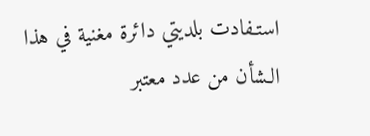استـفادت بلديتي دائرة مغنية في هذا الـشأن من عدد معتبر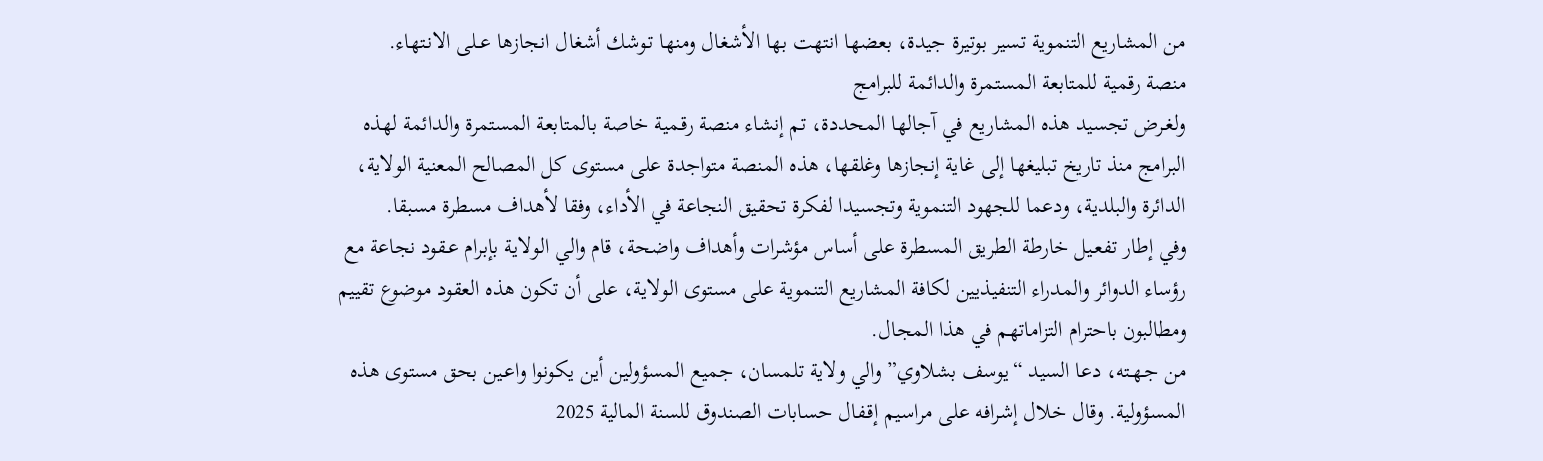من المشاريع التنموية تسير بوتيرة جيدة، بعضها انتهت بها الأشغال ومنها تـوشك أشغال انجازها عــلى الانـتهاء.
منصة رقمية للمتابعة المستمرة والدائمة للبرامج
ولغـرض تجسيد هذه المشاريع في آجالها المحددة، تم إنشاء منصة رقـمية خاصة بالمتابعة المستمرة والدائمة لهذه البرامج منذ تاريخ تبليغها إلى غاية إنجازها وغلقها، هذه المنصة متواجدة على مستوى كل المصالح المعنية الولاية، الدائرة والبلدية، ودعما للجهود التنموية وتجسيدا لفكرة تحقيق النجاعة في الأداء، وفقا لأهداف مسطرة مسبقا.
وفي إطار تفعـيل خارطة الطريق المسطرة على أساس مؤشرات وأهداف واضحة، قام والي الولاية بإبرام عـقود نجاعة مع رؤساء الدوائر والمدراء التنفيذيين لكافة المشاريع التنموية على مستوى الولاية، على أن تكون هذه العقود موضوع تقييم ومطالبون باحترام التزاماتهم في هذا المجال.
من جـهـته، دعا السيد “يوسف بشلاوي” والي ولاية تلمسان، جميع المسؤولين أين يكونوا واعـين بحق مستوى هذه المسؤولية. وقال خلال إشرافه على مراسيم إقـفال حسابات الصندوق للسنة المالية 2025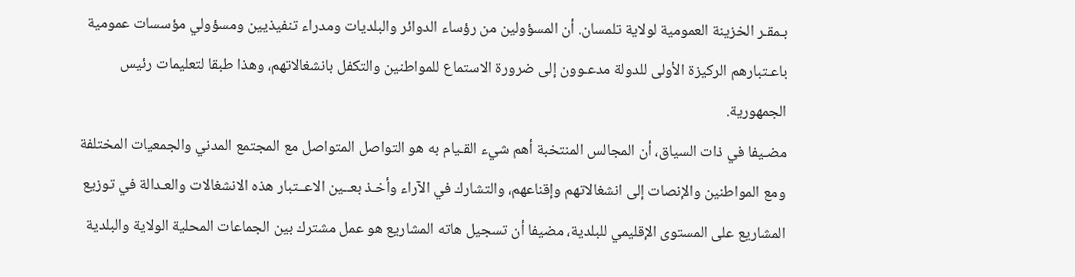بـمقـر الخزينة العمومية لولاية تلمسان. أن المسؤولين من رؤساء الدوائر والبلديات ومدراء تنفيذيين ومسؤولي مؤسسات عمومية باعـتبارهم الركيزة الأولى للدولة مدعـوون إلى ضرورة الاستماع للمواطنين والتكفل بانشغالاتهم، وهذا طبقا لتعليمات رئيس الجمهورية.
مضـيفا في ذات السياق، أن المجالس المنتخبة أهم شيء القـيام به هو التواصل المتواصل مع المجتمع المدني والجمعيات المختلفة ومع المواطنين والإنصات إلى انشغالاتهم وإقناعهم، والتشارك في الآراء وأخـذ بعــين الاعــتبار هذه الانشغالات والعـدالة في توزيع المشاريع على المستوى الإقليمي للبلدية، مضيفا أن تسجيل هاته المشاريع هو عمل مشترك بين الجماعات المحلية الولاية والبلدية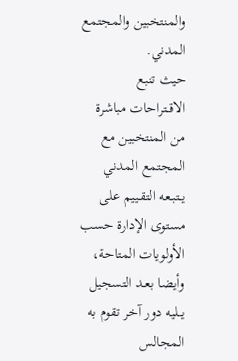والمنتخبين والمجتمع المدني.
حيث تنبع الاقــتراحات مباشرة من المنتخبين مع المجتمع المدني يــتبـعه التقـييم على مستوى الإدارة حسب الأولويات المتاحة، وأيضا بعـد التسجيل يــليه دور آخر تقوم به المجالس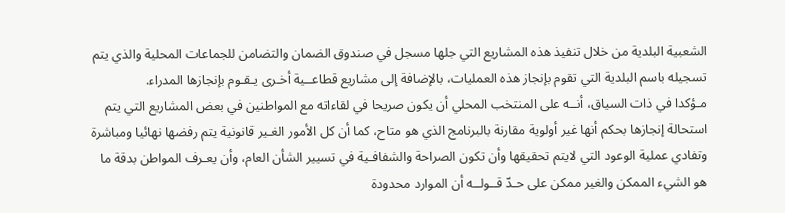الشعبية البلدية من خلال تنفيذ هذه المشاريع التي جلها مسجل في صندوق الضمان والتضامن للجماعات المحلية والذي يتم تسجيله باسم البلدية التي تقوم بإنجاز هذه العمليات، بالإضافة إلى مشاريع قطاعــية أخـرى يـقـوم بإنجازها المدراء.
مـؤكدا في ذات السياق، أنــه على المنتخب المحلي أن يكون صريحا في لقاءاته مع المواطنين في بعض المشاريع التي يتم استحالة إنجازها بحكم أنها غير أولوية مقارنة بالبرنامج الذي هو متاح، كما أن كل الأمور الغـير قانونية يتم رفضها نهائيا ومباشرة وتفادي عملية الوعود التي لايتم تحقيقها وأن تكون الصراحة والشفافـية في تسيير الشأن العام، وأن يعـرف المواطن بدقة ما هو الشيء الممكن والغير ممكن على حـدّ قــولــه أن الموارد محدودة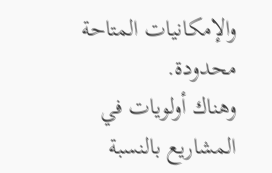والإمكانيات المتاحة محدودة.
وهناك أولويات في المشاريع بالنسبة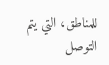للمناطق، التي يتم التوصل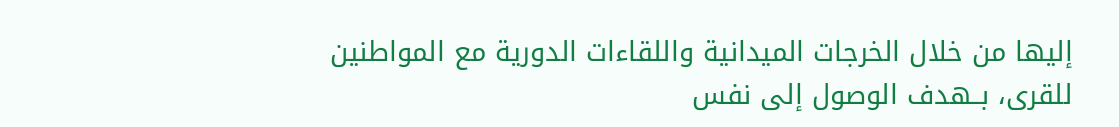إليها من خلال الخرجات الميدانية واللقاءات الدورية مع المواطنين للقرى، بــهدف الوصول إلى نفس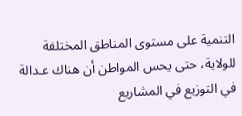التنمية على مستوى المناطق المختلفة للولاية، حتى يحس المواطن أن هناك عـدالة في التوزيع في المشاريع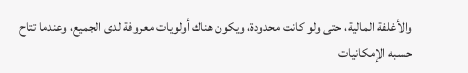والأغلفة المالية، حتى ولو كانت محدودة، ويكون هناك أولويات معروفة لدى الجميع، وعندما تتاح حسبه الإمكانيات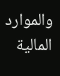والموارد المالية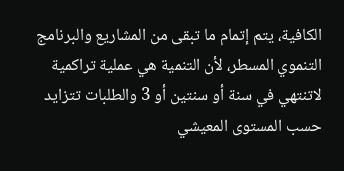الكافية، يتم إتمام ما تبقى من المشاريع والبرنامج التنموي المسطر، لأن التنمية هي عملية تراكمية لاتنتهي في سنة أو سنتين أو 3 والطلبات تتزايد حسب المستوى المعيشي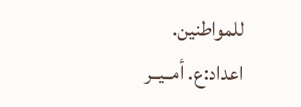للمواطنين.
اعداد:ع. أمــيــر